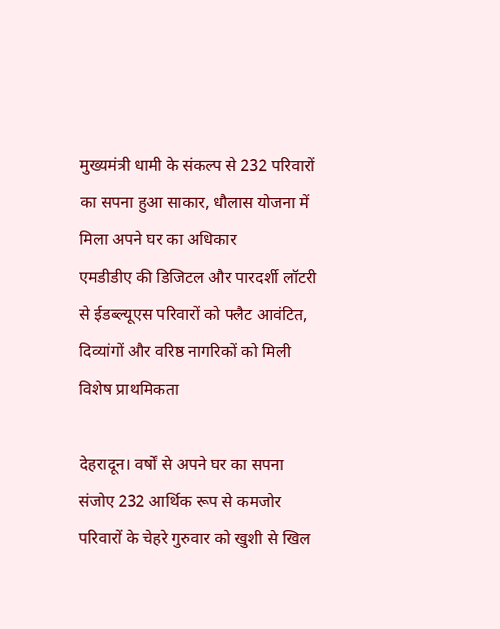मुख्यमंत्री धामी के संकल्प से 232 परिवारों का सपना हुआ साकार, धौलास योजना में मिला अपने घर का अधिकार
एमडीडीए की डिजिटल और पारदर्शी लॉटरी से ईडब्ल्यूएस परिवारों को फ्लैट आवंटित, दिव्यांगों और वरिष्ठ नागरिकों को मिली विशेष प्राथमिकता

देहरादून। वर्षों से अपने घर का सपना संजोए 232 आर्थिक रूप से कमजोर परिवारों के चेहरे गुरुवार को खुशी से खिल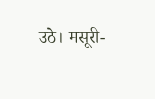उठे। मसूरी-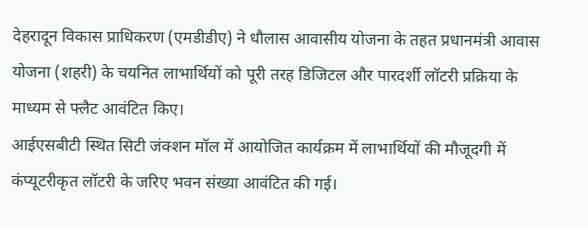देहरादून विकास प्राधिकरण (एमडीडीए) ने धौलास आवासीय योजना के तहत प्रधानमंत्री आवास योजना (शहरी) के चयनित लाभार्थियों को पूरी तरह डिजिटल और पारदर्शी लॉटरी प्रक्रिया के माध्यम से फ्लैट आवंटित किए।
आईएसबीटी स्थित सिटी जंक्शन मॉल में आयोजित कार्यक्रम में लाभार्थियों की मौजूदगी में कंप्यूटरीकृत लॉटरी के जरिए भवन संख्या आवंटित की गई।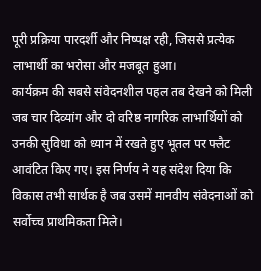पूरी प्रक्रिया पारदर्शी और निष्पक्ष रही, जिससे प्रत्येक लाभार्थी का भरोसा और मजबूत हुआ।
कार्यक्रम की सबसे संवेदनशील पहल तब देखने को मिली जब चार दिव्यांग और दो वरिष्ठ नागरिक लाभार्थियों को उनकी सुविधा को ध्यान में रखते हुए भूतल पर फ्लैट आवंटित किए गए। इस निर्णय ने यह संदेश दिया कि विकास तभी सार्थक है जब उसमें मानवीय संवेदनाओं को सर्वोच्च प्राथमिकता मिले।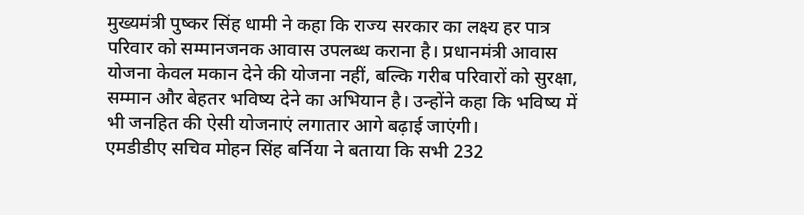मुख्यमंत्री पुष्कर सिंह धामी ने कहा कि राज्य सरकार का लक्ष्य हर पात्र परिवार को सम्मानजनक आवास उपलब्ध कराना है। प्रधानमंत्री आवास योजना केवल मकान देने की योजना नहीं, बल्कि गरीब परिवारों को सुरक्षा, सम्मान और बेहतर भविष्य देने का अभियान है। उन्होंने कहा कि भविष्य में भी जनहित की ऐसी योजनाएं लगातार आगे बढ़ाई जाएंगी।
एमडीडीए सचिव मोहन सिंह बर्निया ने बताया कि सभी 232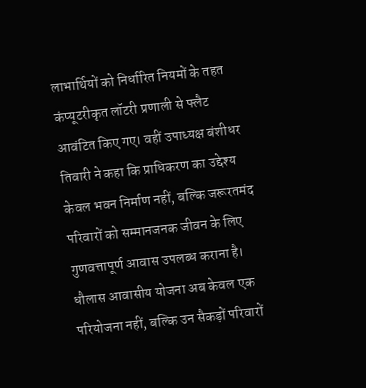लाभार्थियों को निर्धारित नियमों के तहत कंप्यूटरीकृत लॉटरी प्रणाली से फ्लैट आवंटित किए गए। वहीं उपाध्यक्ष बंशीधर तिवारी ने कहा कि प्राधिकरण का उद्देश्य केवल भवन निर्माण नहीं, बल्कि जरूरतमंद परिवारों को सम्मानजनक जीवन के लिए गुणवत्तापूर्ण आवास उपलब्ध कराना है।
धौलास आवासीय योजना अब केवल एक परियोजना नहीं, बल्कि उन सैकड़ों परिवारों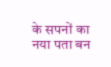के सपनों का नया पता बन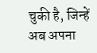चुकी है, जिन्हें अब अपना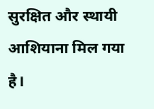सुरक्षित और स्थायी आशियाना मिल गया है।